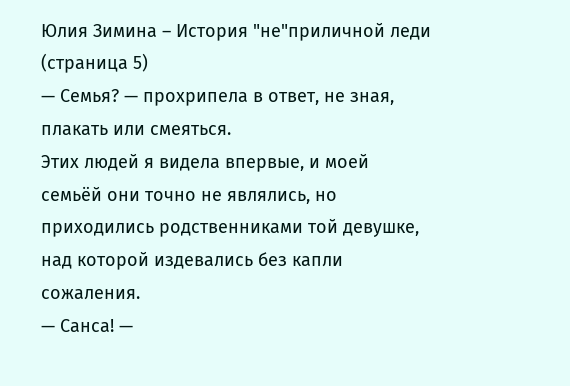Юлия Зимина – История "не"приличной леди (страница 5)
— Семья? — прохрипела в ответ, не зная, плакать или смеяться.
Этих людей я видела впервые, и моей семьёй они точно не являлись, но приходились родственниками той девушке, над которой издевались без капли сожаления.
— Санса! —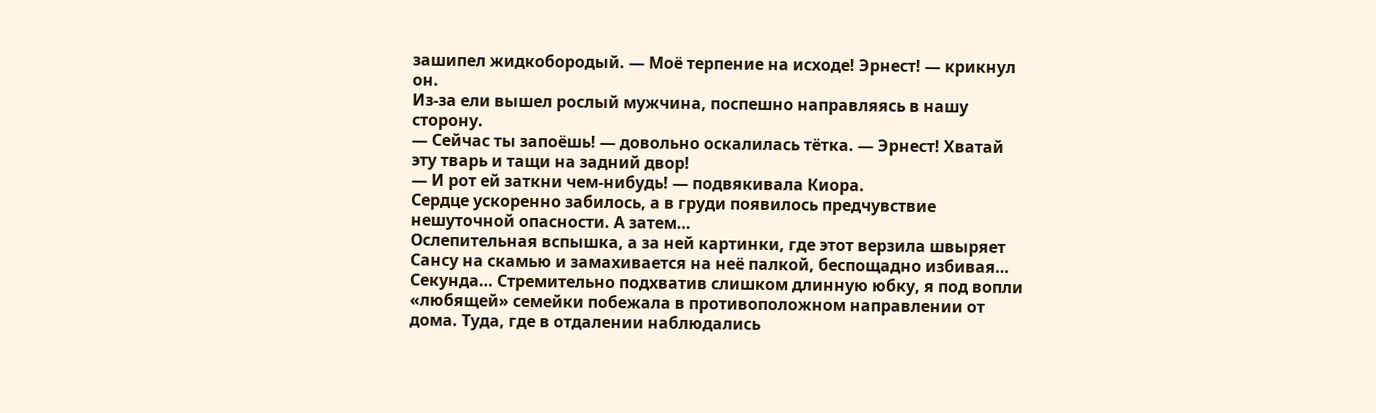зашипел жидкобородый. — Моё терпение на исходе! Эрнест! — крикнул он.
Из-за ели вышел рослый мужчина, поспешно направляясь в нашу сторону.
— Сейчас ты запоёшь! — довольно оскалилась тётка. — Эрнест! Хватай эту тварь и тащи на задний двор!
— И рот ей заткни чем-нибудь! — подвякивала Киора.
Сердце ускоренно забилось, а в груди появилось предчувствие нешуточной опасности. А затем…
Ослепительная вспышка, а за ней картинки, где этот верзила швыряет Сансу на скамью и замахивается на неё палкой, беспощадно избивая…
Секунда… Стремительно подхватив слишком длинную юбку, я под вопли «любящей» семейки побежала в противоположном направлении от дома. Туда, где в отдалении наблюдались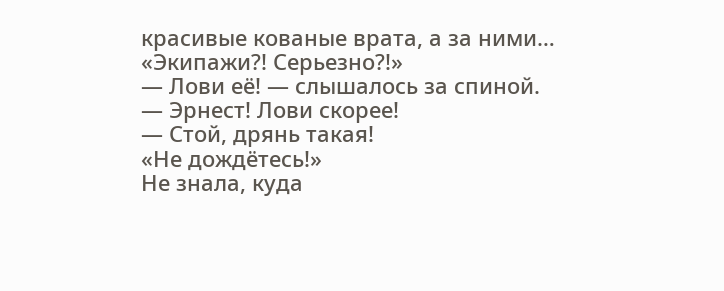красивые кованые врата, а за ними…
«Экипажи?! Серьезно?!»
— Лови её! — слышалось за спиной.
— Эрнест! Лови скорее!
— Стой, дрянь такая!
«Не дождётесь!»
Не знала, куда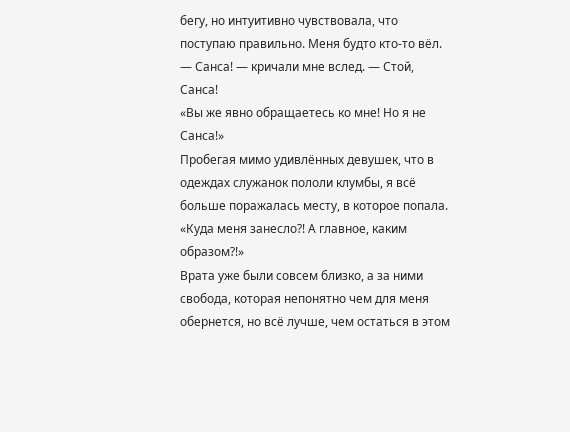бегу, но интуитивно чувствовала, что поступаю правильно. Меня будто кто-то вёл.
— Санса! — кричали мне вслед. — Стой, Санса!
«Вы же явно обращаетесь ко мне! Но я не Санса!»
Пробегая мимо удивлённых девушек, что в одеждах служанок пололи клумбы, я всё больше поражалась месту, в которое попала.
«Куда меня занесло?! А главное, каким образом?!»
Врата уже были совсем близко, а за ними свобода, которая непонятно чем для меня обернется, но всё лучше, чем остаться в этом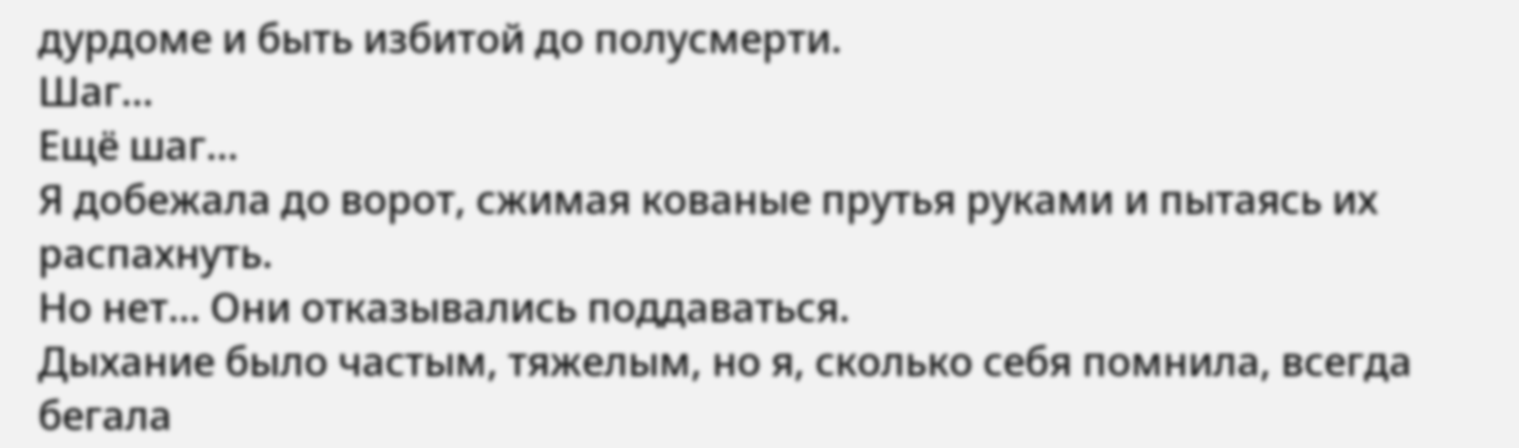дурдоме и быть избитой до полусмерти.
Шаг…
Ещё шаг…
Я добежала до ворот, сжимая кованые прутья руками и пытаясь их распахнуть.
Но нет… Они отказывались поддаваться.
Дыхание было частым, тяжелым, но я, сколько себя помнила, всегда бегала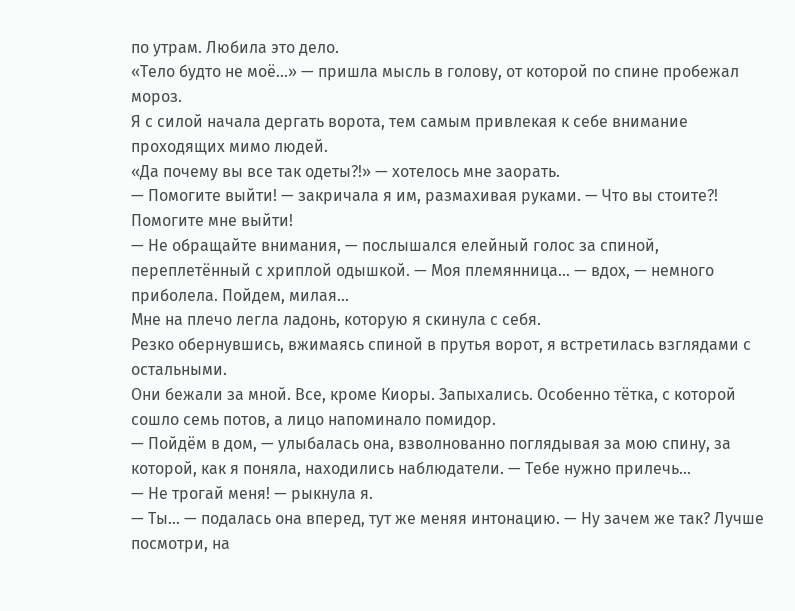по утрам. Любила это дело.
«Тело будто не моё…» — пришла мысль в голову, от которой по спине пробежал мороз.
Я с силой начала дергать ворота, тем самым привлекая к себе внимание проходящих мимо людей.
«Да почему вы все так одеты?!» — хотелось мне заорать.
— Помогите выйти! — закричала я им, размахивая руками. — Что вы стоите?! Помогите мне выйти!
— Не обращайте внимания, — послышался елейный голос за спиной, переплетённый с хриплой одышкой. — Моя племянница… — вдох, — немного приболела. Пойдем, милая…
Мне на плечо легла ладонь, которую я скинула с себя.
Резко обернувшись, вжимаясь спиной в прутья ворот, я встретилась взглядами с остальными.
Они бежали за мной. Все, кроме Киоры. Запыхались. Особенно тётка, с которой сошло семь потов, а лицо напоминало помидор.
— Пойдём в дом, — улыбалась она, взволнованно поглядывая за мою спину, за которой, как я поняла, находились наблюдатели. — Тебе нужно прилечь…
— Не трогай меня! — рыкнула я.
— Ты… — подалась она вперед, тут же меняя интонацию. — Ну зачем же так? Лучше посмотри, на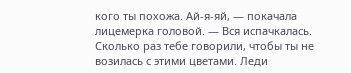кого ты похожа. Ай-я-яй, — покачала лицемерка головой. — Вся испачкалась. Сколько раз тебе говорили, чтобы ты не возилась с этими цветами. Леди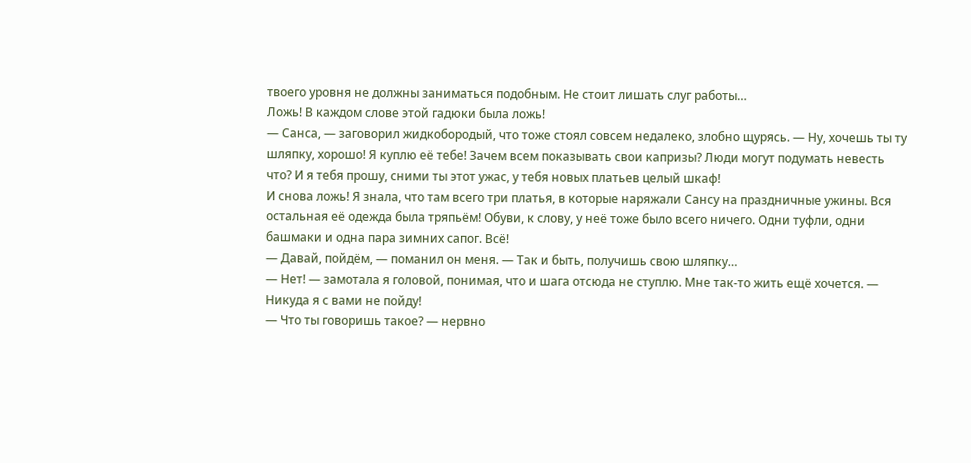твоего уровня не должны заниматься подобным. Не стоит лишать слуг работы…
Ложь! В каждом слове этой гадюки была ложь!
— Санса, — заговорил жидкобородый, что тоже стоял совсем недалеко, злобно щурясь. — Ну, хочешь ты ту шляпку, хорошо! Я куплю её тебе! Зачем всем показывать свои капризы? Люди могут подумать невесть что? И я тебя прошу, сними ты этот ужас, у тебя новых платьев целый шкаф!
И снова ложь! Я знала, что там всего три платья, в которые наряжали Сансу на праздничные ужины. Вся остальная её одежда была тряпьём! Обуви, к слову, у неё тоже было всего ничего. Одни туфли, одни башмаки и одна пара зимних сапог. Всё!
— Давай, пойдём, — поманил он меня. — Так и быть, получишь свою шляпку…
— Нет! — замотала я головой, понимая, что и шага отсюда не ступлю. Мне так-то жить ещё хочется. — Никуда я с вами не пойду!
— Что ты говоришь такое? — нервно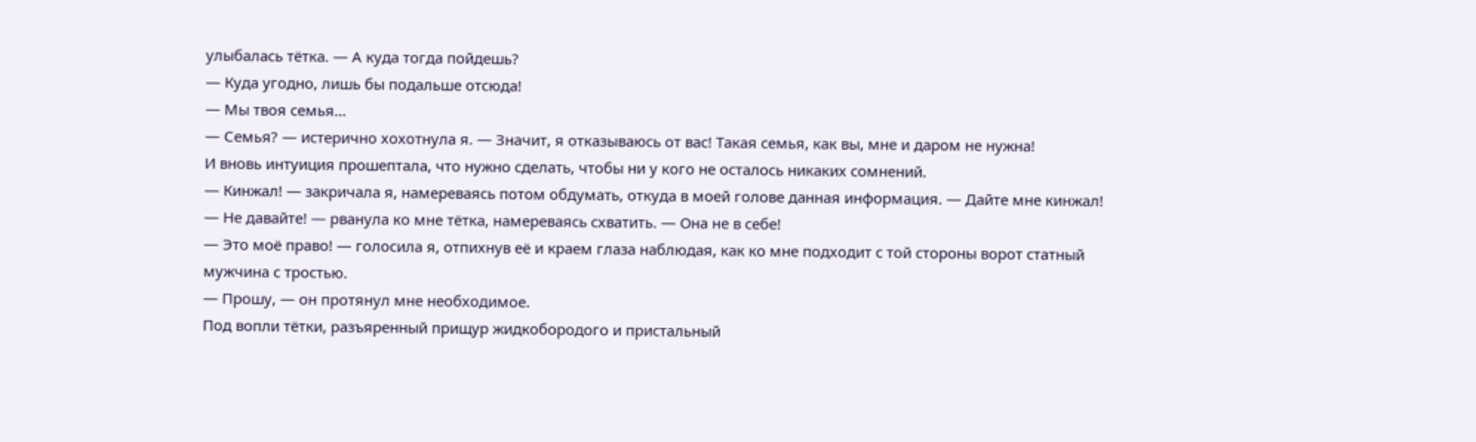улыбалась тётка. — А куда тогда пойдешь?
— Куда угодно, лишь бы подальше отсюда!
— Мы твоя семья…
— Семья? — истерично хохотнула я. — Значит, я отказываюсь от вас! Такая семья, как вы, мне и даром не нужна!
И вновь интуиция прошептала, что нужно сделать, чтобы ни у кого не осталось никаких сомнений.
— Кинжал! — закричала я, намереваясь потом обдумать, откуда в моей голове данная информация. — Дайте мне кинжал!
— Не давайте! — рванула ко мне тётка, намереваясь схватить. — Она не в себе!
— Это моё право! — голосила я, отпихнув её и краем глаза наблюдая, как ко мне подходит с той стороны ворот статный мужчина с тростью.
— Прошу, — он протянул мне необходимое.
Под вопли тётки, разъяренный прищур жидкобородого и пристальный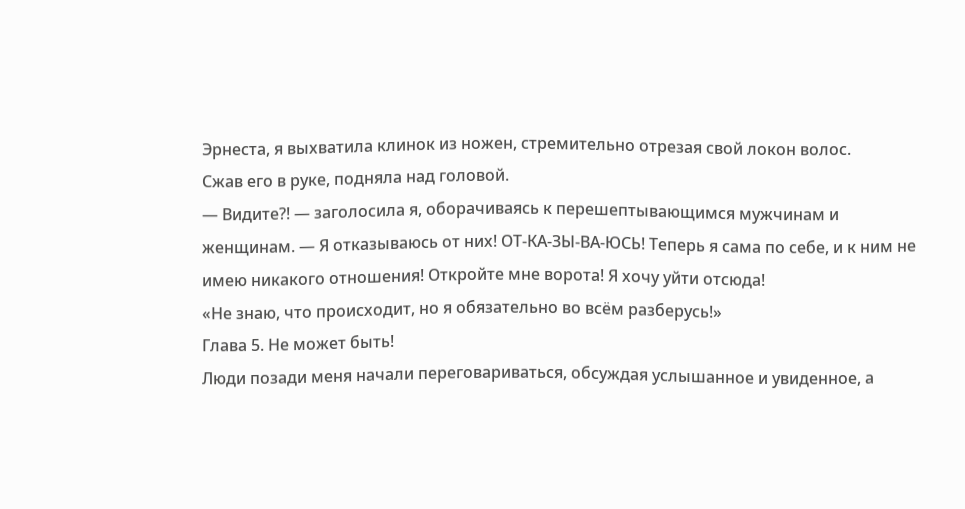Эрнеста, я выхватила клинок из ножен, стремительно отрезая свой локон волос.
Сжав его в руке, подняла над головой.
— Видите?! — заголосила я, оборачиваясь к перешептывающимся мужчинам и женщинам. — Я отказываюсь от них! ОТ-КА-ЗЫ-ВА-ЮСЬ! Теперь я сама по себе, и к ним не имею никакого отношения! Откройте мне ворота! Я хочу уйти отсюда!
«Не знаю, что происходит, но я обязательно во всём разберусь!»
Глава 5. Не может быть!
Люди позади меня начали переговариваться, обсуждая услышанное и увиденное, а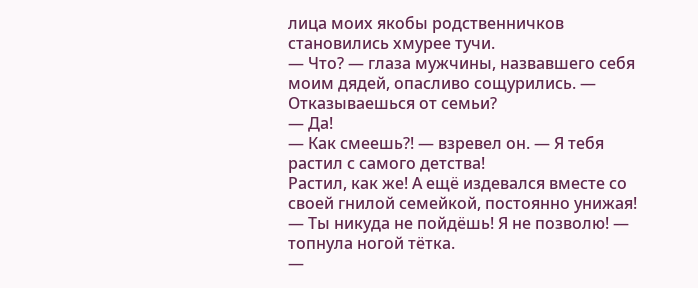лица моих якобы родственничков становились хмурее тучи.
— Что? — глаза мужчины, назвавшего себя моим дядей, опасливо сощурились. — Отказываешься от семьи?
— Да!
— Как смеешь?! — взревел он. — Я тебя растил с самого детства!
Растил, как же! А ещё издевался вместе со своей гнилой семейкой, постоянно унижая!
— Ты никуда не пойдёшь! Я не позволю! — топнула ногой тётка.
—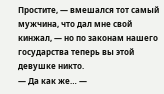Простите, — вмешался тот самый мужчина, что дал мне свой кинжал, — но по законам нашего государства теперь вы этой девушке никто.
— Да как же… —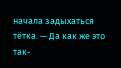начала задыхаться тётка. — Да как же это так-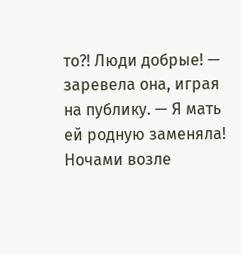то?! Люди добрые! — заревела она, играя на публику. — Я мать ей родную заменяла! Ночами возле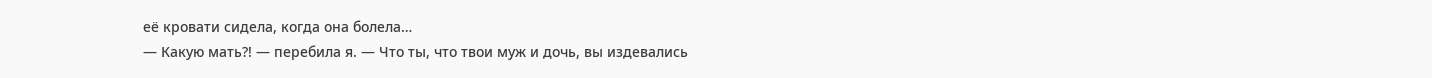её кровати сидела, когда она болела…
— Какую мать?! — перебила я. — Что ты, что твои муж и дочь, вы издевались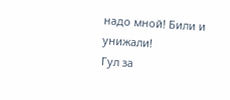надо мной! Били и унижали!
Гул за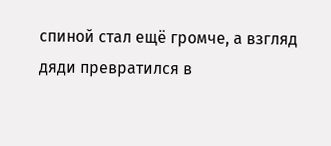спиной стал ещё громче, а взгляд дяди превратился в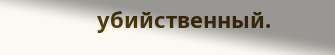убийственный.